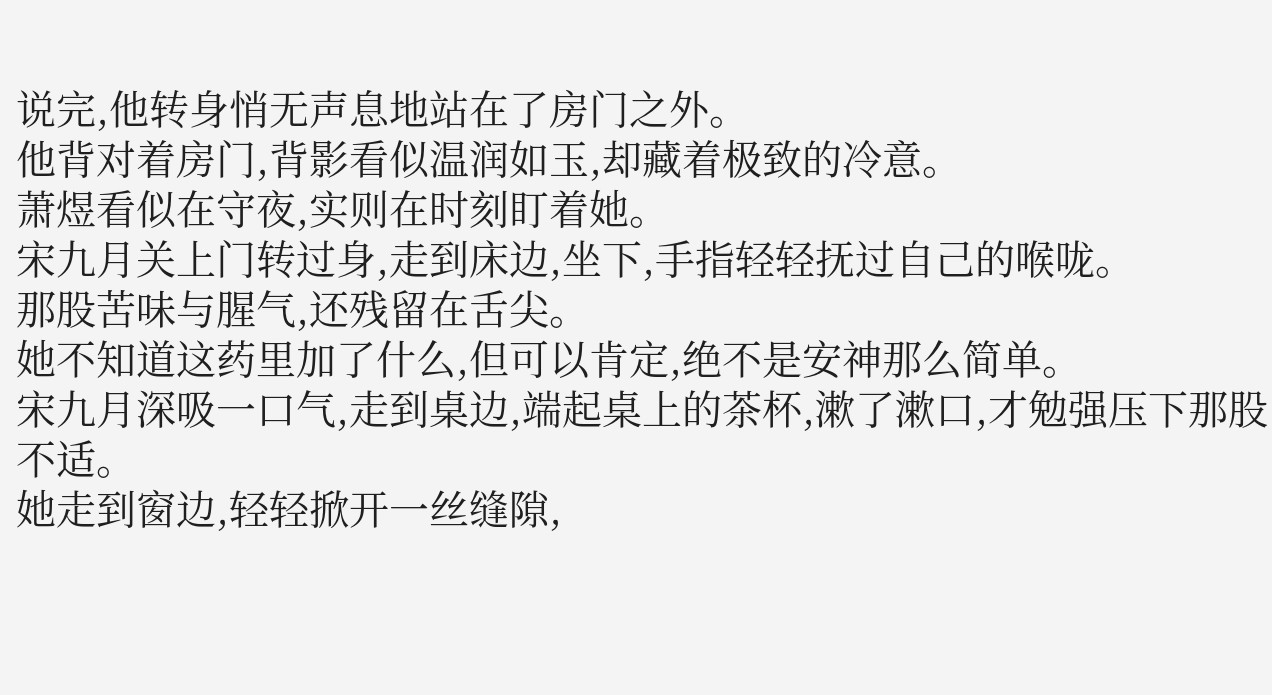说完,他转身悄无声息地站在了房门之外。
他背对着房门,背影看似温润如玉,却藏着极致的冷意。
萧煜看似在守夜,实则在时刻盯着她。
宋九月关上门转过身,走到床边,坐下,手指轻轻抚过自己的喉咙。
那股苦味与腥气,还残留在舌尖。
她不知道这药里加了什么,但可以肯定,绝不是安神那么简单。
宋九月深吸一口气,走到桌边,端起桌上的茶杯,漱了漱口,才勉强压下那股不适。
她走到窗边,轻轻掀开一丝缝隙,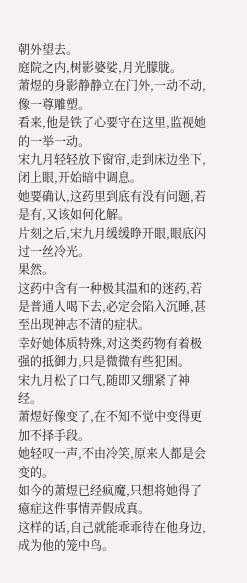朝外望去。
庭院之内,树影婆娑,月光朦胧。
萧煜的身影静静立在门外,一动不动,像一尊雕塑。
看来,他是铁了心要守在这里,监视她的一举一动。
宋九月轻轻放下窗帘,走到床边坐下,闭上眼,开始暗中调息。
她要确认,这药里到底有没有问题,若是有,又该如何化解。
片刻之后,宋九月缓缓睁开眼,眼底闪过一丝冷光。
果然。
这药中含有一种极其温和的迷药,若是普通人喝下去,必定会陷入沉睡,甚至出现神志不清的症状。
幸好她体质特殊,对这类药物有着极强的抵御力,只是微微有些犯困。
宋九月松了口气,随即又绷紧了神经。
萧煜好像变了,在不知不觉中变得更加不择手段。
她轻叹一声,不由冷笑,原来人都是会变的。
如今的萧煜已经疯魔,只想将她得了癔症这件事情弄假成真。
这样的话,自己就能乖乖待在他身边,成为他的笼中鸟。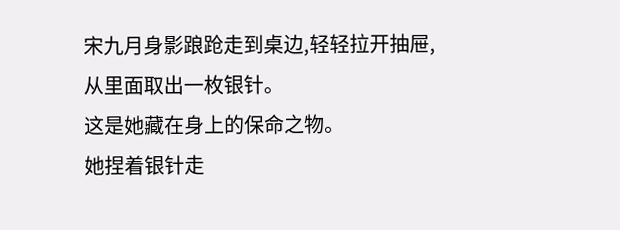宋九月身影踉跄走到桌边,轻轻拉开抽屉,从里面取出一枚银针。
这是她藏在身上的保命之物。
她捏着银针走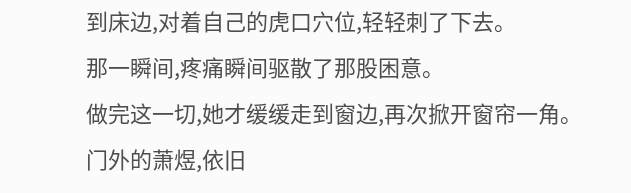到床边,对着自己的虎口穴位,轻轻刺了下去。
那一瞬间,疼痛瞬间驱散了那股困意。
做完这一切,她才缓缓走到窗边,再次掀开窗帘一角。
门外的萧煜,依旧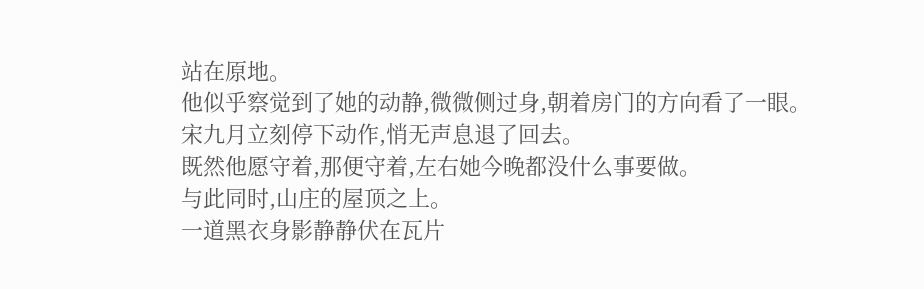站在原地。
他似乎察觉到了她的动静,微微侧过身,朝着房门的方向看了一眼。
宋九月立刻停下动作,悄无声息退了回去。
既然他愿守着,那便守着,左右她今晚都没什么事要做。
与此同时,山庄的屋顶之上。
一道黑衣身影静静伏在瓦片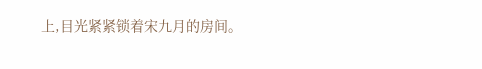上,目光紧紧锁着宋九月的房间。